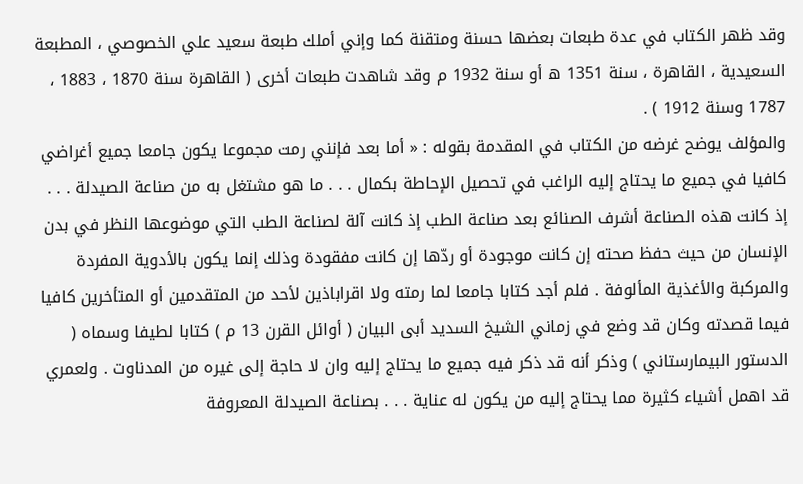وقد ظهر الكتاب في عدة طبعات بعضها حسنة ومتقنة كما وإني أملك طبعة سعيد علي الخصوصي ، المطبعة السعيدية ، القاهرة ، سنة 1351 ه أو سنة 1932 م وقد شاهدت طبعات أخرى ( القاهرة سنة 1870 ، 1883 ، 1787 وسنة 1912 ) .
والمؤلف يوضح غرضه من الكتاب في المقدمة بقوله : « أما بعد فإنني رمت مجموعا يكون جامعا جميع أغراضي كافيا في جميع ما يحتاج إليه الراغب في تحصيل الإحاطة بكمال . . . ما هو مشتغل به من صناعة الصيدلة . . . إذ كانت هذه الصناعة أشرف الصنائع بعد صناعة الطب إذ كانت آلة لصناعة الطب التي موضوعها النظر في بدن الإنسان من حيث حفظ صحته إن كانت موجودة أو ردّها إن كانت مفقودة وذلك إنما يكون بالأدوية المفردة والمركبة والأغذية المألوفة . فلم أجد كتابا جامعا لما رمته ولا اقراباذين لأحد من المتقدمين أو المتأخرين كافيا فيما قصدته وكان قد وضع في زماني الشيخ السديد أبى البيان ( أوائل القرن 13 م ) كتابا لطيفا وسماه ( الدستور البيمارستاني ) وذكر أنه قد ذكر فيه جميع ما يحتاج إليه وان لا حاجة إلى غيره من المدناوت . ولعمري قد اهمل أشياء كثيرة مما يحتاج إليه من يكون له عناية . . . بصناعة الصيدلة المعروفة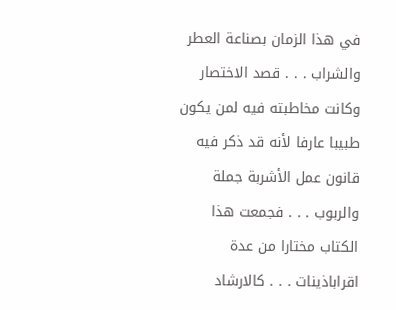في هذا الزمان بصناعة العطر والشراب . . . قصد الاختصار وكانت مخاطبته فيه لمن يكون طبيبا عارفا لأنه قد ذكر فيه قانون عمل الأشربة جملة والربوب . . . فجمعت هذا الكتاب مختارا من عدة اقراباذينات . . . كالارشاد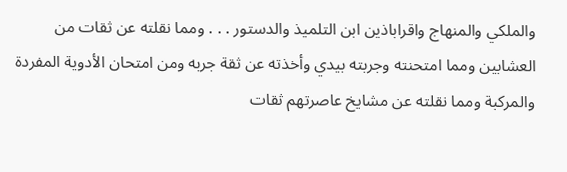والملكي والمنهاج واقراباذين ابن التلميذ والدستور . . . ومما نقلته عن ثقات من العشابين ومما امتحنته وجربته بيدي وأخذته عن ثقة جربه ومن امتحان الأدوية المفردة والمركبة ومما نقلته عن مشايخ عاصرتهم ثقات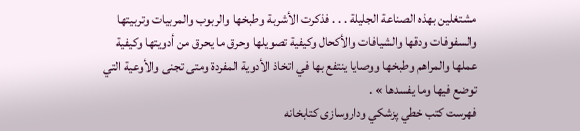مشتغلين بهذه الصناعة الجليلة . . . فذكرت الأشربة وطبخها والربوب والمربيات وتربيتها والسفوفات ودقها والشيافات والأكحال وكيفية تصويلها وحرق ما يحرق من أدويتها وكيفية عملها والمراهم وطبخها ووصايا ينتفع بها في اتخاذ الأدوية المفردة ومتى تجنى والأوعية التي توضع فيها وما يفسدها » .
فهرست كتب خطي پزشكي وداروسازى كتابخانه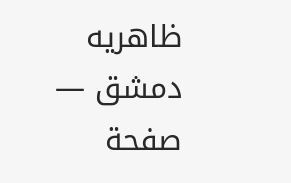ظاهريه دمشق — صفحة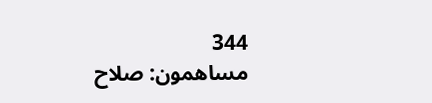344
مساهمون: صلاح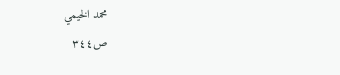محمد الخيمي
ص٣٤٤